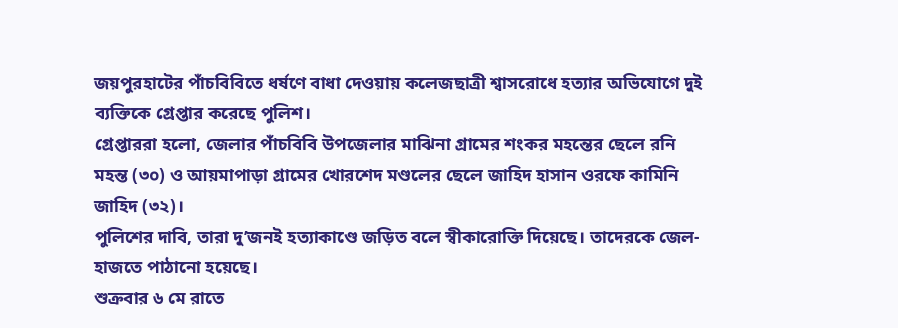জয়পুরহাটের পাঁচবিবিতে ধর্ষণে বাধা দেওয়ায় কলেজছাত্রী শ্বাসরোধে হত্যার অভিযোগে দুই ব্যক্তিকে গ্রেপ্তার করেছে পুলিশ।
গ্রেপ্তাররা হলো, জেলার পাঁচবিবি উপজেলার মাঝিনা গ্রামের শংকর মহন্তের ছেলে রনি মহন্ত (৩০) ও আয়মাপাড়া গ্রামের খোরশেদ মণ্ডলের ছেলে জাহিদ হাসান ওরফে কামিনি জাহিদ (৩২)।
পুলিশের দাবি, তারা দু’জনই হত্যাকাণ্ডে জড়িত বলে স্বীকারোক্তি দিয়েছে। তাদেরকে জেল-হাজতে পাঠানো হয়েছে।
শুক্রবার ৬ মে রাতে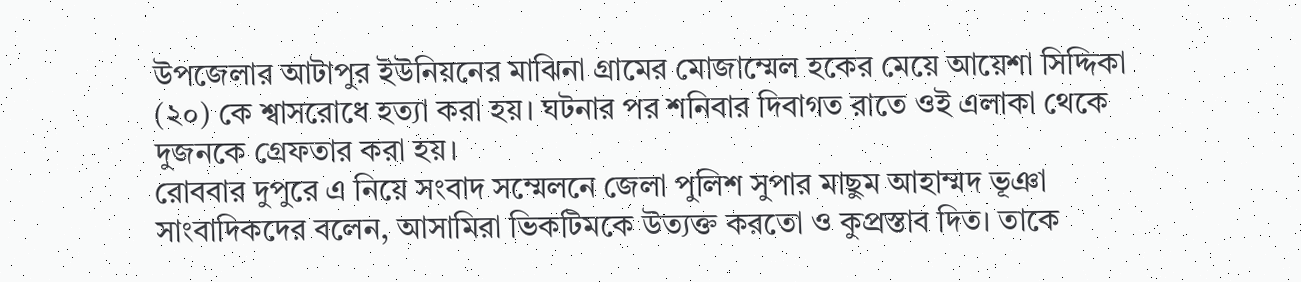উপজেলার আটাপুর ইউনিয়নের মাঝিনা গ্রামের মোজাম্মেল হকের মেয়ে আয়েশা সিদ্দিকা (২০) কে শ্বাসরোধে হত্যা করা হয়। ঘটনার পর শনিবার দিবাগত রাতে ওই এলাকা থেকে দুজনকে গ্রেফতার করা হয়।
রোববার দুপুরে এ নিয়ে সংবাদ সম্মেলনে জেলা পুলিশ সুপার মাছুম আহাম্মদ ভূঞা সাংবাদিকদের বলেন, আসামিরা ভিকটিমকে উত্যক্ত করতো ও কুপ্রস্তাব দিত। তাকে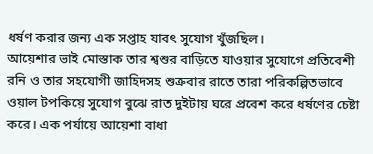ধর্ষণ করার জন্য এক সপ্তাহ যাবৎ সুযোগ খুঁজছিল।
আয়েশার ভাই মোস্তাক তার শ্বশুর বাড়িতে যাওয়ার সুযোগে প্রতিবেশী রনি ও তার সহযোগী জাহিদসহ শুক্রবার রাতে তারা পরিকল্পিতভাবে ওয়াল টপকিয়ে সুযোগ বুঝে রাত দুইটায় ঘরে প্রবেশ করে ধর্ষণের চেষ্টা করে। এক পর্যায়ে আয়েশা বাধা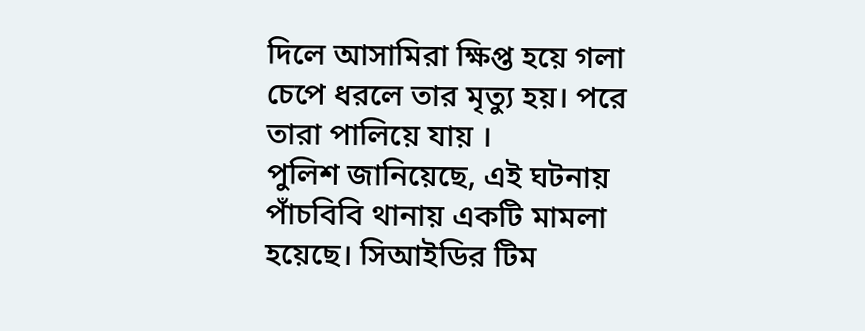দিলে আসামিরা ক্ষিপ্ত হয়ে গলা চেপে ধরলে তার মৃত্যু হয়। পরে তারা পালিয়ে যায় ।
পুলিশ জানিয়েছে, এই ঘটনায় পাঁচবিবি থানায় একটি মামলা হয়েছে। সিআইডির টিম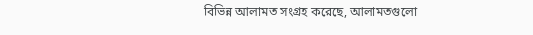বিভিন্ন আলামত সংগ্রহ করেছে, আলামতগুলো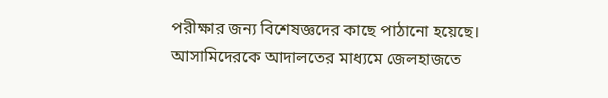পরীক্ষার জন্য বিশেষজ্ঞদের কাছে পাঠানো হয়েছে। আসামিদেরকে আদালতের মাধ্যমে জেলহাজতে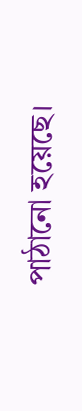পাঠানো হয়েছে।